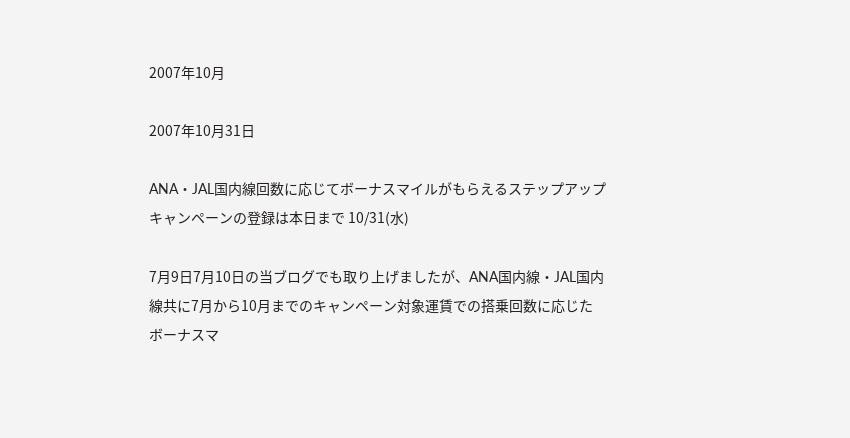2007年10月

2007年10月31日

ANA・JAL国内線回数に応じてボーナスマイルがもらえるステップアップキャンペーンの登録は本日まで 10/31(水)

7月9日7月10日の当ブログでも取り上げましたが、ANA国内線・JAL国内線共に7月から10月までのキャンペーン対象運賃での搭乗回数に応じたボーナスマ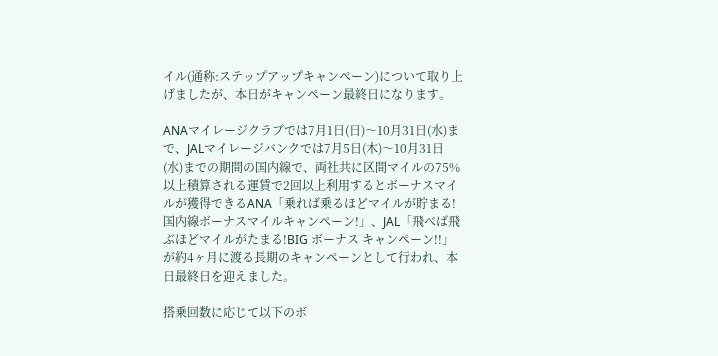イル(通称:ステップアップキャンペーン)について取り上げましたが、本日がキャンペーン最終日になります。

ANAマイレージクラブでは7月1日(日)〜10月31日(水)まで、JALマイレージバンクでは7月5日(木)〜10月31日(水)までの期間の国内線で、両社共に区間マイルの75%以上積算される運賃で2回以上利用するとボーナスマイルが獲得できるANA「乗れば乗るほどマイルが貯まる!国内線ボーナスマイルキャンペーン!」、JAL「飛べば飛ぶほどマイルがたまる!BIG ボーナス キャンペーン!!」が約4ヶ月に渡る長期のキャンペーンとして行われ、本日最終日を迎えました。

搭乗回数に応じて以下のボ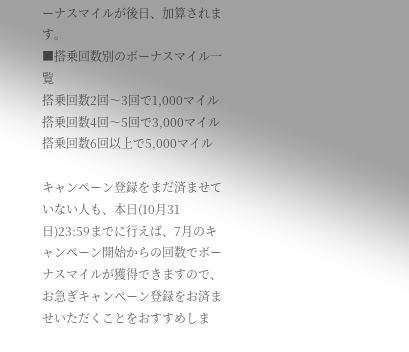ーナスマイルが後日、加算されます。
■搭乗回数別のボーナスマイル一覧
搭乗回数2回〜3回で1,000マイル
搭乗回数4回〜5回で3,000マイル
搭乗回数6回以上で5,000マイル

キャンペーン登録をまだ済ませていない人も、本日(10月31日)23:59までに行えば、7月のキャンペーン開始からの回数でボーナスマイルが獲得できますので、お急ぎキャンペーン登録をお済ませいただくことをおすすめしま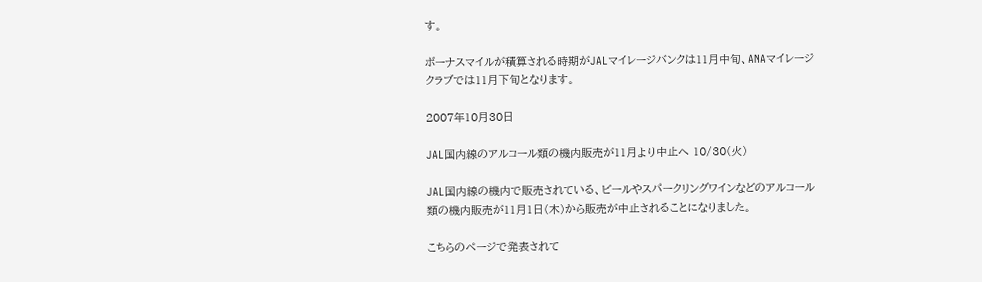す。

ボーナスマイルが積算される時期がJALマイレージバンクは11月中旬、ANAマイレージクラブでは11月下旬となります。

2007年10月30日

JAL国内線のアルコール類の機内販売が11月より中止へ 10/30(火)

JAL国内線の機内で販売されている、ビールやスパークリングワインなどのアルコール類の機内販売が11月1日(木)から販売が中止されることになりました。

こちらのページで発表されて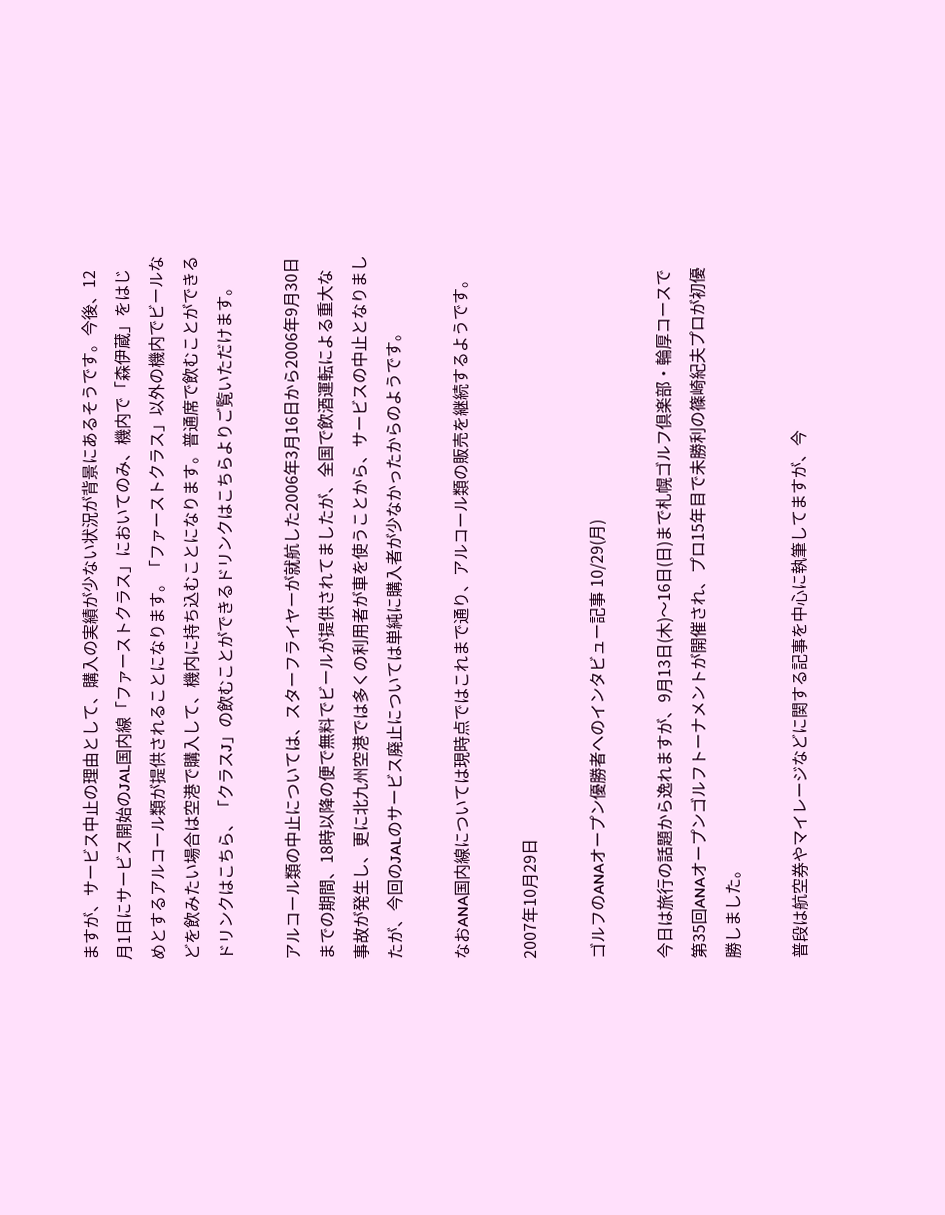ますが、サービス中止の理由として、購入の実績が少ない状況が背景にあるそうです。今後、12月1日にサービス開始のJAL国内線「ファーストクラス」においてのみ、機内で「森伊蔵」をはじめとするアルコール類が提供されることになります。「ファーストクラス」以外の機内でビールなどを飲みたい場合は空港で購入して、機内に持ち込むことになります。普通席で飲むことができるドリンクはこちら、「クラスJ」の飲むことができるドリンクはこちらよりご覧いただけます。

アルコール類の中止については、スターフライヤーが就航した2006年3月16日から2006年9月30日までの期間、18時以降の便で無料でビールが提供されてましたが、全国で飲酒運転による重大な事故が発生し、更に北九州空港では多くの利用者が車を使うことから、サービスの中止となりましたが、今回のJALのサービス廃止については単純に購入者が少なかったからのようです。

なおANA国内線については現時点ではこれまで通り、アルコール類の販売を継続するようです。

2007年10月29日

ゴルフのANAオープン優勝者へのインタビュー記事 10/29(月)

今日は旅行の話題から逸れますが、9月13日(木)〜16日(日)まで札幌ゴルフ倶楽部・輪厚コースで第35回ANAオープンゴルフトーナメントが開催され、プロ15年目で未勝利の篠崎紀夫プロが初優勝しました。

普段は航空券やマイレージなどに関する記事を中心に執筆してますが、今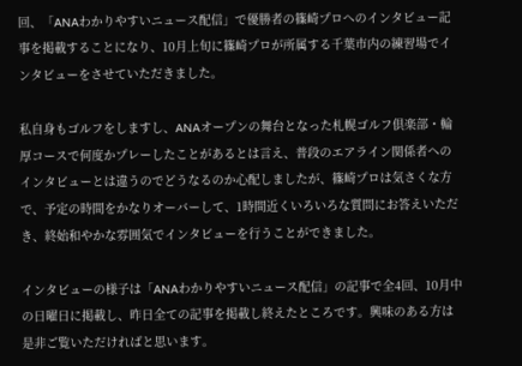回、「ANAわかりやすいニュース配信」で優勝者の篠崎プロへのインタビュー記事を掲載することになり、10月上旬に篠崎プロが所属する千葉市内の練習場でインタビューをさせていただきました。

私自身もゴルフをしますし、ANAオープンの舞台となった札幌ゴルフ倶楽部・輪厚コースで何度かプレーしたことがあるとは言え、普段のエアライン関係者へのインタビューとは違うのでどうなるのか心配しましたが、篠崎プロは気さくな方で、予定の時間をかなりオーバーして、1時間近くいろいろな質問にお答えいただき、終始和やかな雰囲気でインタビューを行うことができました。

インタビューの様子は「ANAわかりやすいニュース配信」の記事で全4回、10月中の日曜日に掲載し、昨日全ての記事を掲載し終えたところです。興味のある方は是非ご覧いただければと思います。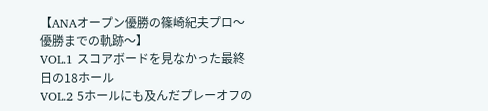【ANAオープン優勝の篠崎紀夫プロ〜優勝までの軌跡〜】
VOL.1 スコアボードを見なかった最終日の18ホール
VOL.2 5ホールにも及んだプレーオフの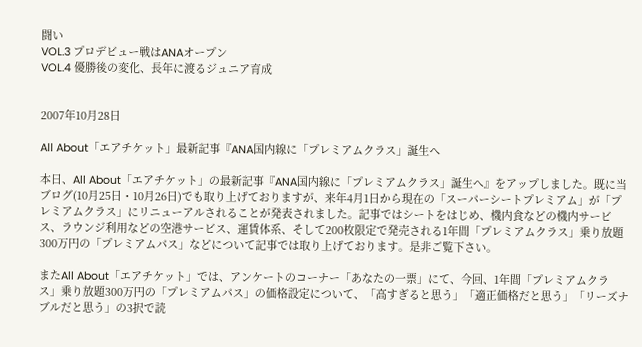闘い
VOL.3 プロデビュー戦はANAオープン
VOL.4 優勝後の変化、長年に渡るジュニア育成


2007年10月28日

All About「エアチケット」最新記事『ANA国内線に「プレミアムクラス」誕生へ

本日、All About「エアチケット」の最新記事『ANA国内線に「プレミアムクラス」誕生へ』をアップしました。既に当ブログ(10月25日・10月26日)でも取り上げておりますが、来年4月1日から現在の「スーパーシートプレミアム」が「プレミアムクラス」にリニューアルされることが発表されました。記事ではシートをはじめ、機内食などの機内サービス、ラウンジ利用などの空港サービス、運賃体系、そして200枚限定で発売される1年間「プレミアムクラス」乗り放題300万円の「プレミアムパス」などについて記事では取り上げております。是非ご覧下さい。

またAll About「エアチケット」では、アンケートのコーナー「あなたの一票」にて、今回、1年間「プレミアムクラス」乗り放題300万円の「プレミアムパス」の価格設定について、「高すぎると思う」「適正価格だと思う」「リーズナブルだと思う」の3択で読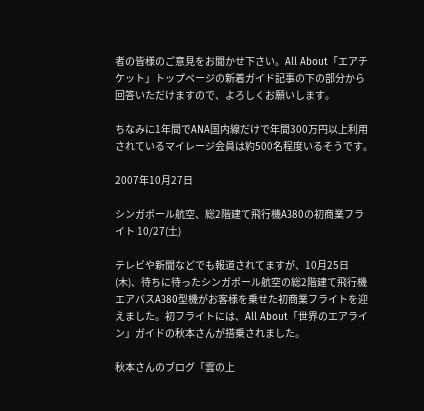者の皆様のご意見をお聞かせ下さい。All About「エアチケット」トップページの新着ガイド記事の下の部分から回答いただけますので、よろしくお願いします。

ちなみに1年間でANA国内線だけで年間300万円以上利用されているマイレージ会員は約500名程度いるそうです。

2007年10月27日

シンガポール航空、総2階建て飛行機A380の初商業フライト 10/27(土)

テレビや新聞などでも報道されてますが、10月25日(木)、待ちに待ったシンガポール航空の総2階建て飛行機エアバスA380型機がお客様を乗せた初商業フライトを迎えました。初フライトには、All About「世界のエアライン」ガイドの秋本さんが搭乗されました。

秋本さんのブログ「雲の上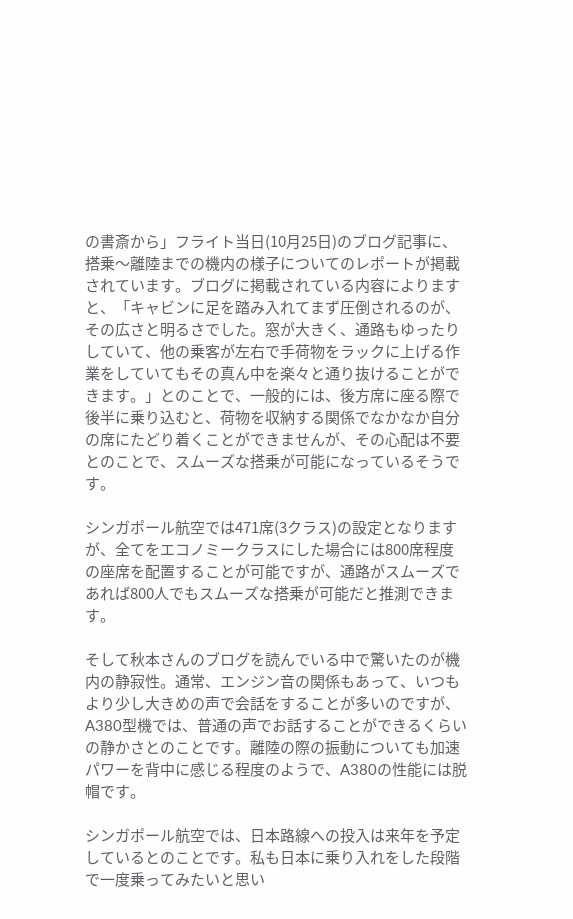の書斎から」フライト当日(10月25日)のブログ記事に、搭乗〜離陸までの機内の様子についてのレポートが掲載されています。ブログに掲載されている内容によりますと、「キャビンに足を踏み入れてまず圧倒されるのが、その広さと明るさでした。窓が大きく、通路もゆったりしていて、他の乗客が左右で手荷物をラックに上げる作業をしていてもその真ん中を楽々と通り抜けることができます。」とのことで、一般的には、後方席に座る際で後半に乗り込むと、荷物を収納する関係でなかなか自分の席にたどり着くことができませんが、その心配は不要とのことで、スムーズな搭乗が可能になっているそうです。

シンガポール航空では471席(3クラス)の設定となりますが、全てをエコノミークラスにした場合には800席程度の座席を配置することが可能ですが、通路がスムーズであれば800人でもスムーズな搭乗が可能だと推測できます。

そして秋本さんのブログを読んでいる中で驚いたのが機内の静寂性。通常、エンジン音の関係もあって、いつもより少し大きめの声で会話をすることが多いのですが、A380型機では、普通の声でお話することができるくらいの静かさとのことです。離陸の際の振動についても加速パワーを背中に感じる程度のようで、A380の性能には脱帽です。

シンガポール航空では、日本路線への投入は来年を予定しているとのことです。私も日本に乗り入れをした段階で一度乗ってみたいと思い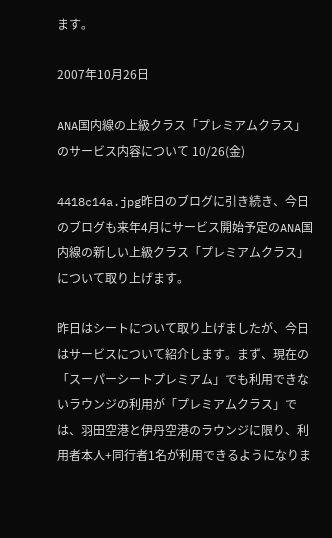ます。

2007年10月26日

ANA国内線の上級クラス「プレミアムクラス」のサービス内容について 10/26(金)

4418c14a.jpg昨日のブログに引き続き、今日のブログも来年4月にサービス開始予定のANA国内線の新しい上級クラス「プレミアムクラス」について取り上げます。

昨日はシートについて取り上げましたが、今日はサービスについて紹介します。まず、現在の「スーパーシートプレミアム」でも利用できないラウンジの利用が「プレミアムクラス」では、羽田空港と伊丹空港のラウンジに限り、利用者本人+同行者1名が利用できるようになりま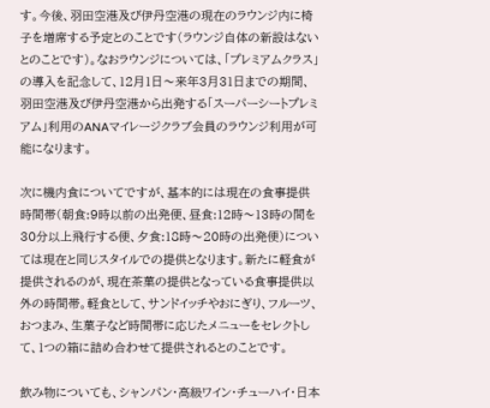す。今後、羽田空港及び伊丹空港の現在のラウンジ内に椅子を増席する予定とのことです(ラウンジ自体の新設はないとのことです)。なおラウンジについては、「プレミアムクラス」の導入を記念して、12月1日〜来年3月31日までの期間、羽田空港及び伊丹空港から出発する「スーパーシートプレミアム」利用のANAマイレージクラブ会員のラウンジ利用が可能になります。

次に機内食についてですが、基本的には現在の食事提供時間帯(朝食:9時以前の出発便、昼食:12時〜13時の間を30分以上飛行する便、夕食:18時〜20時の出発便)については現在と同じスタイルでの提供となります。新たに軽食が提供されるのが、現在茶菓の提供となっている食事提供以外の時間帯。軽食として、サンドイッチやおにぎり、フルーツ、おつまみ、生菓子など時間帯に応じたメニューをセレクトして、1つの箱に詰め合わせて提供されるとのことです。

飲み物についても、シャンパン・高級ワイン・チューハイ・日本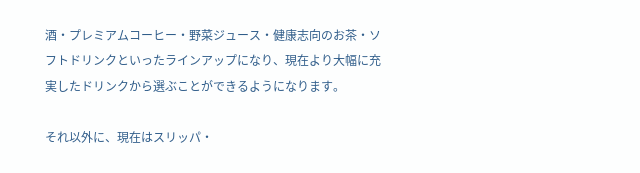酒・プレミアムコーヒー・野菜ジュース・健康志向のお茶・ソフトドリンクといったラインアップになり、現在より大幅に充実したドリンクから選ぶことができるようになります。

それ以外に、現在はスリッパ・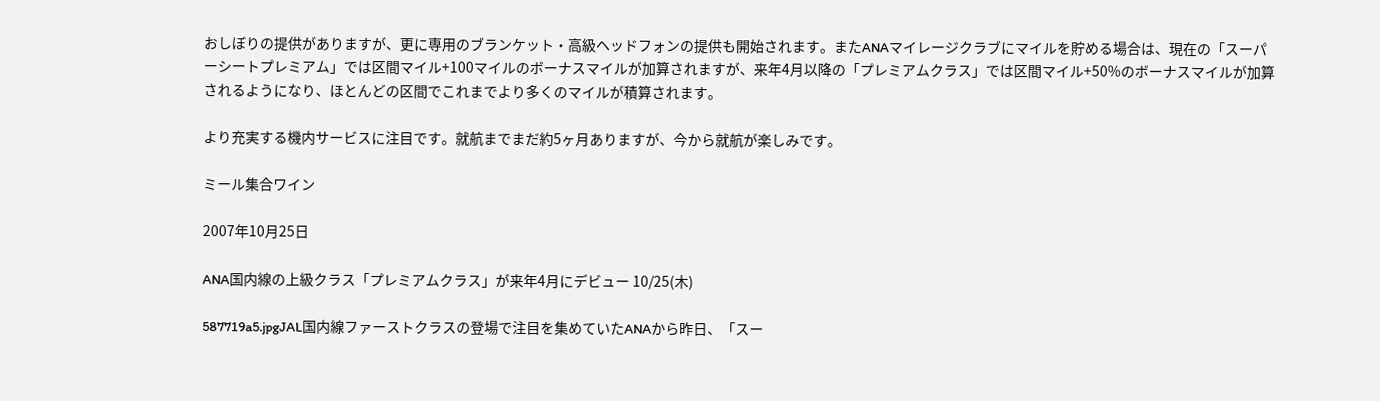おしぼりの提供がありますが、更に専用のブランケット・高級ヘッドフォンの提供も開始されます。またANAマイレージクラブにマイルを貯める場合は、現在の「スーパーシートプレミアム」では区間マイル+100マイルのボーナスマイルが加算されますが、来年4月以降の「プレミアムクラス」では区間マイル+50%のボーナスマイルが加算されるようになり、ほとんどの区間でこれまでより多くのマイルが積算されます。

より充実する機内サービスに注目です。就航までまだ約5ヶ月ありますが、今から就航が楽しみです。

ミール集合ワイン

2007年10月25日

ANA国内線の上級クラス「プレミアムクラス」が来年4月にデビュー 10/25(木)

587719a5.jpgJAL国内線ファーストクラスの登場で注目を集めていたANAから昨日、「スー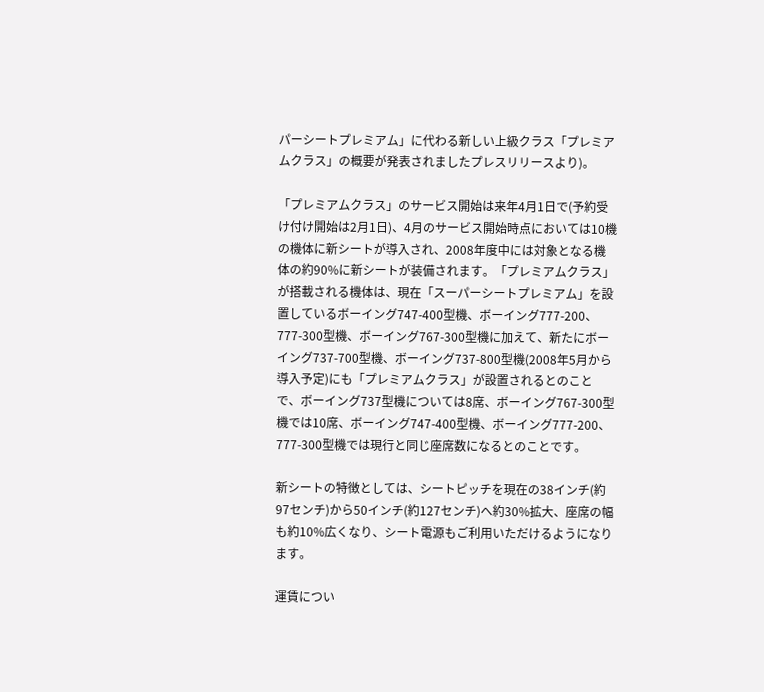パーシートプレミアム」に代わる新しい上級クラス「プレミアムクラス」の概要が発表されましたプレスリリースより)。

「プレミアムクラス」のサービス開始は来年4月1日で(予約受け付け開始は2月1日)、4月のサービス開始時点においては10機の機体に新シートが導入され、2008年度中には対象となる機体の約90%に新シートが装備されます。「プレミアムクラス」が搭載される機体は、現在「スーパーシートプレミアム」を設置しているボーイング747-400型機、ボーイング777-200、777-300型機、ボーイング767-300型機に加えて、新たにボーイング737-700型機、ボーイング737-800型機(2008年5月から導入予定)にも「プレミアムクラス」が設置されるとのことで、ボーイング737型機については8席、ボーイング767-300型機では10席、ボーイング747-400型機、ボーイング777-200、777-300型機では現行と同じ座席数になるとのことです。

新シートの特徴としては、シートピッチを現在の38インチ(約97センチ)から50インチ(約127センチ)へ約30%拡大、座席の幅も約10%広くなり、シート電源もご利用いただけるようになります。

運賃につい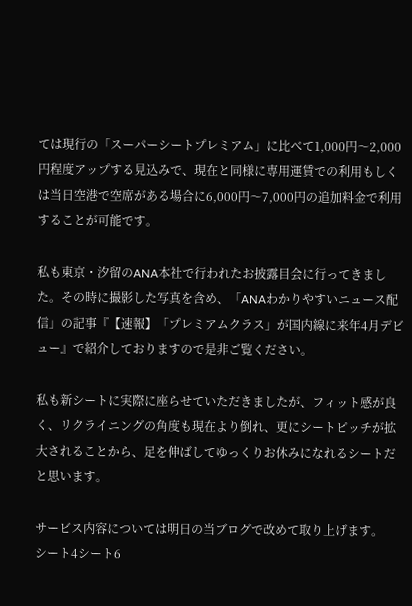ては現行の「スーパーシートプレミアム」に比べて1,000円〜2,000円程度アップする見込みで、現在と同様に専用運賃での利用もしくは当日空港で空席がある場合に6,000円〜7,000円の追加料金で利用することが可能です。

私も東京・汐留のANA本社で行われたお披露目会に行ってきました。その時に撮影した写真を含め、「ANAわかりやすいニュース配信」の記事『【速報】「プレミアムクラス」が国内線に来年4月デビュー』で紹介しておりますので是非ご覧ください。

私も新シートに実際に座らせていただきましたが、フィット感が良く、リクライニングの角度も現在より倒れ、更にシートピッチが拡大されることから、足を伸ばしてゆっくりお休みになれるシートだと思います。

サービス内容については明日の当ブログで改めて取り上げます。
シート4シート6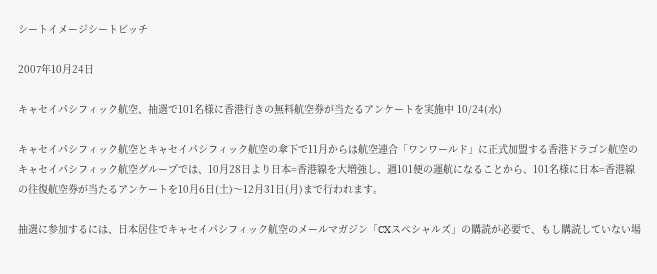シートイメージシートピッチ

2007年10月24日

キャセイパシフィック航空、抽選で101名様に香港行きの無料航空券が当たるアンケートを実施中 10/24(水)

キャセイパシフィック航空とキャセイパシフィック航空の傘下で11月からは航空連合「ワンワールド」に正式加盟する香港ドラゴン航空のキャセイパシフィック航空グループでは、10月28日より日本=香港線を大増強し、週101便の運航になることから、101名様に日本=香港線の往復航空券が当たるアンケートを10月6日(土)〜12月31日(月)まで行われます。

抽選に参加するには、日本居住でキャセイパシフィック航空のメールマガジン「CXスペシャルズ」の購読が必要で、もし購読していない場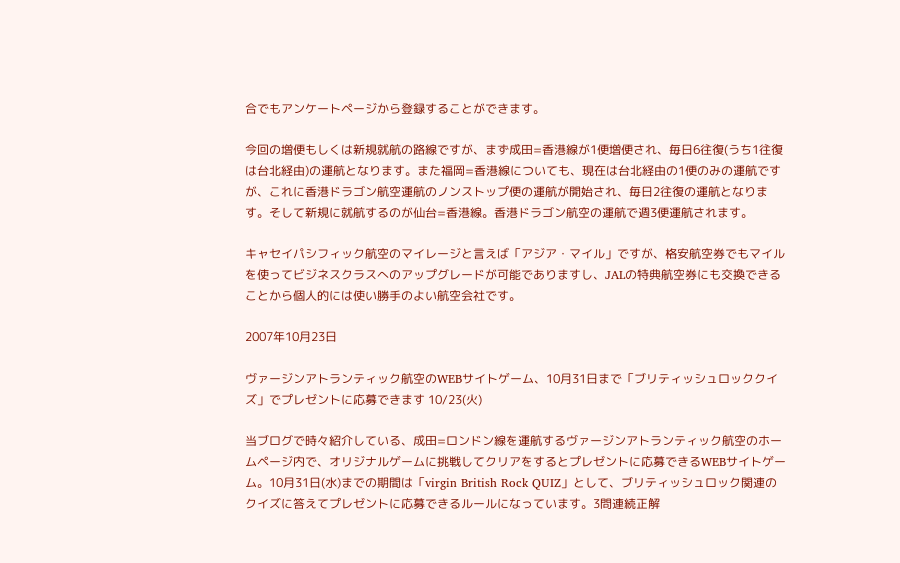合でもアンケートページから登録することができます。

今回の増便もしくは新規就航の路線ですが、まず成田=香港線が1便増便され、毎日6往復(うち1往復は台北経由)の運航となります。また福岡=香港線についても、現在は台北経由の1便のみの運航ですが、これに香港ドラゴン航空運航のノンストップ便の運航が開始され、毎日2往復の運航となります。そして新規に就航するのが仙台=香港線。香港ドラゴン航空の運航で週3便運航されます。

キャセイパシフィック航空のマイレージと言えば「アジア・マイル」ですが、格安航空券でもマイルを使ってビジネスクラスへのアップグレードが可能でありますし、JALの特典航空券にも交換できることから個人的には使い勝手のよい航空会社です。

2007年10月23日

ヴァージンアトランティック航空のWEBサイトゲーム、10月31日まで「ブリティッシュロッククイズ」でプレゼントに応募できます 10/23(火)

当ブログで時々紹介している、成田=ロンドン線を運航するヴァージンアトランティック航空のホームページ内で、オリジナルゲームに挑戦してクリアをするとプレゼントに応募できるWEBサイトゲーム。10月31日(水)までの期間は「virgin British Rock QUIZ」として、ブリティッシュロック関連のクイズに答えてプレゼントに応募できるルールになっています。3問連続正解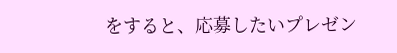をすると、応募したいプレゼン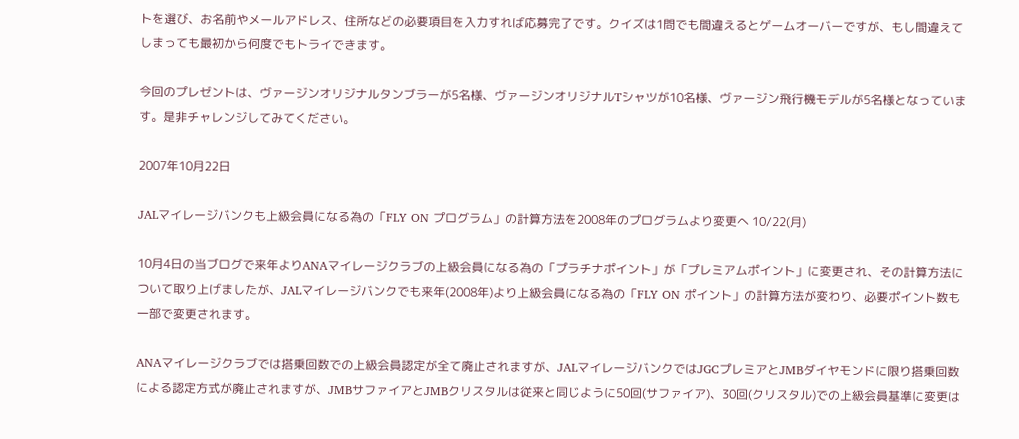トを選び、お名前やメールアドレス、住所などの必要項目を入力すれば応募完了です。クイズは1問でも間違えるとゲームオーバーですが、もし間違えてしまっても最初から何度でもトライできます。

今回のプレゼントは、ヴァージンオリジナルタンブラーが5名様、ヴァージンオリジナルTシャツが10名様、ヴァージン飛行機モデルが5名様となっています。是非チャレンジしてみてください。

2007年10月22日

JALマイレージバンクも上級会員になる為の「FLY ON プログラム」の計算方法を2008年のプログラムより変更へ 10/22(月)

10月4日の当ブログで来年よりANAマイレージクラブの上級会員になる為の「プラチナポイント」が「プレミアムポイント」に変更され、その計算方法について取り上げましたが、JALマイレージバンクでも来年(2008年)より上級会員になる為の「FLY ON ポイント」の計算方法が変わり、必要ポイント数も一部で変更されます。

ANAマイレージクラブでは搭乗回数での上級会員認定が全て廃止されますが、JALマイレージバンクではJGCプレミアとJMBダイヤモンドに限り搭乗回数による認定方式が廃止されますが、JMBサファイアとJMBクリスタルは従来と同じように50回(サファイア)、30回(クリスタル)での上級会員基準に変更は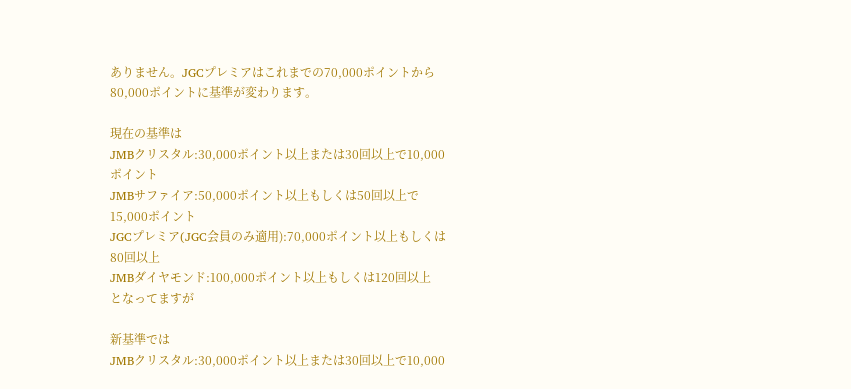ありません。JGCプレミアはこれまでの70,000ポイントから80,000ポイントに基準が変わります。

現在の基準は
JMBクリスタル:30,000ポイント以上または30回以上で10,000ポイント
JMBサファイア:50,000ポイント以上もしくは50回以上で15,000ポイント
JGCプレミア(JGC会員のみ適用):70,000ポイント以上もしくは80回以上
JMBダイヤモンド:100,000ポイント以上もしくは120回以上
となってますが

新基準では
JMBクリスタル:30,000ポイント以上または30回以上で10,000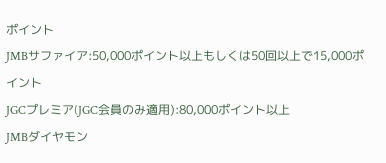ポイント
JMBサファイア:50,000ポイント以上もしくは50回以上で15,000ポイント
JGCプレミア(JGC会員のみ適用):80,000ポイント以上
JMBダイヤモン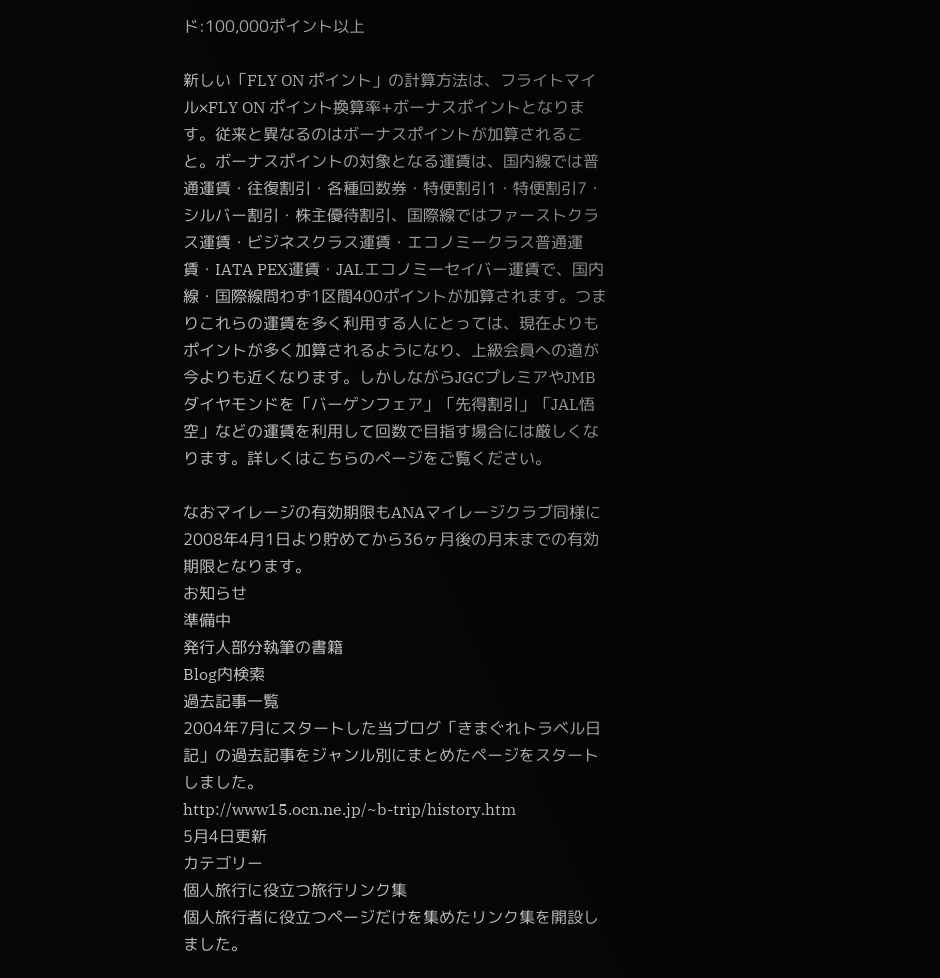ド:100,000ポイント以上

新しい「FLY ON ポイント」の計算方法は、フライトマイル×FLY ON ポイント換算率+ボーナスポイントとなります。従来と異なるのはボーナスポイントが加算されること。ボーナスポイントの対象となる運賃は、国内線では普通運賃・往復割引・各種回数券・特便割引1・特便割引7・シルバー割引・株主優待割引、国際線ではファーストクラス運賃・ビジネスクラス運賃・エコノミークラス普通運賃・IATA PEX運賃・JALエコノミーセイバー運賃で、国内線・国際線問わず1区間400ポイントが加算されます。つまりこれらの運賃を多く利用する人にとっては、現在よりもポイントが多く加算されるようになり、上級会員への道が今よりも近くなります。しかしながらJGCプレミアやJMBダイヤモンドを「バーゲンフェア」「先得割引」「JAL悟空」などの運賃を利用して回数で目指す場合には厳しくなります。詳しくはこちらのページをご覧ください。

なおマイレージの有効期限もANAマイレージクラブ同様に2008年4月1日より貯めてから36ヶ月後の月末までの有効期限となります。
お知らせ
準備中
発行人部分執筆の書籍
Blog内検索
過去記事一覧
2004年7月にスタートした当ブログ「きまぐれトラベル日記」の過去記事をジャンル別にまとめたページをスタートしました。
http://www15.ocn.ne.jp/~b-trip/history.htm
5月4日更新
カテゴリー
個人旅行に役立つ旅行リンク集
個人旅行者に役立つページだけを集めたリンク集を開設しました。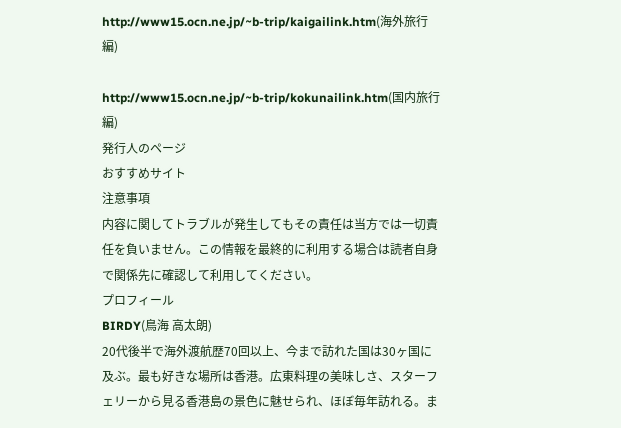http://www15.ocn.ne.jp/~b-trip/kaigailink.htm(海外旅行編)

http://www15.ocn.ne.jp/~b-trip/kokunailink.htm(国内旅行編)
発行人のページ
おすすめサイト
注意事項
内容に関してトラブルが発生してもその責任は当方では一切責任を負いません。この情報を最終的に利用する場合は読者自身で関係先に確認して利用してください。
プロフィール
BIRDY(鳥海 高太朗)
20代後半で海外渡航歴70回以上、今まで訪れた国は30ヶ国に及ぶ。最も好きな場所は香港。広東料理の美味しさ、スターフェリーから見る香港島の景色に魅せられ、ほぼ毎年訪れる。ま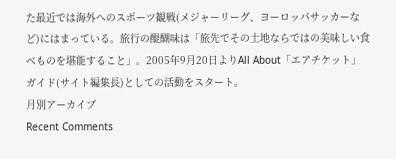た最近では海外へのスポーツ観戦(メジャーリーグ、ヨーロッパサッカーなど)にはまっている。旅行の醍醐味は「旅先でその土地ならではの美味しい食べものを堪能すること」。2005年9月20日よりAll About「エアチケット」ガイド(サイト編集長)としての活動をスタート。
月別アーカイブ
Recent Comments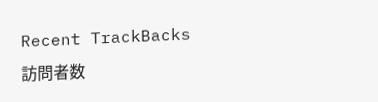Recent TrackBacks
訪問者数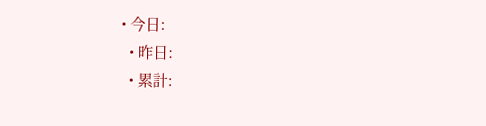• 今日:
  • 昨日:
  • 累計: